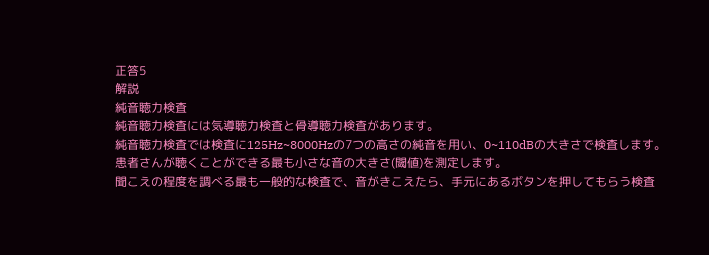正答5
解説
純音聴力検査
純音聴力検査には気導聴力検査と骨導聴力検査があります。
純音聴力検査では検査に125Hz~8000Hzの7つの高さの純音を用い、0~110dBの大きさで検査します。
患者さんが聴くことができる最も小さな音の大きさ(閾値)を測定します。
聞こえの程度を調べる最も一般的な検査で、音がきこえたら、手元にあるボタンを押してもらう検査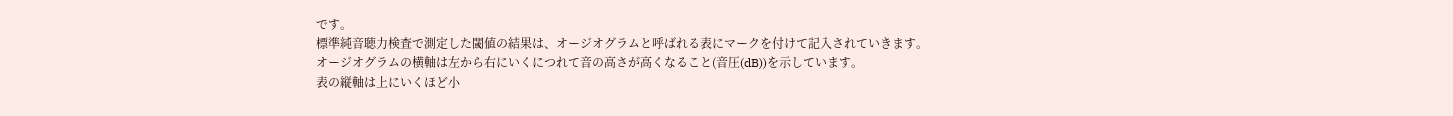です。
標準純音聴力検査で測定した閾値の結果は、オージオグラムと呼ばれる表にマークを付けて記入されていきます。
オージオグラムの横軸は左から右にいくにつれて音の高さが高くなること(音圧(dB))を示しています。
表の縦軸は上にいくほど小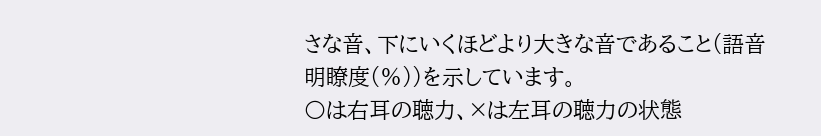さな音、下にいくほどより大きな音であること(語音明瞭度(%))を示しています。
〇は右耳の聴力、×は左耳の聴力の状態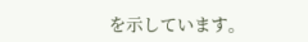を示しています。